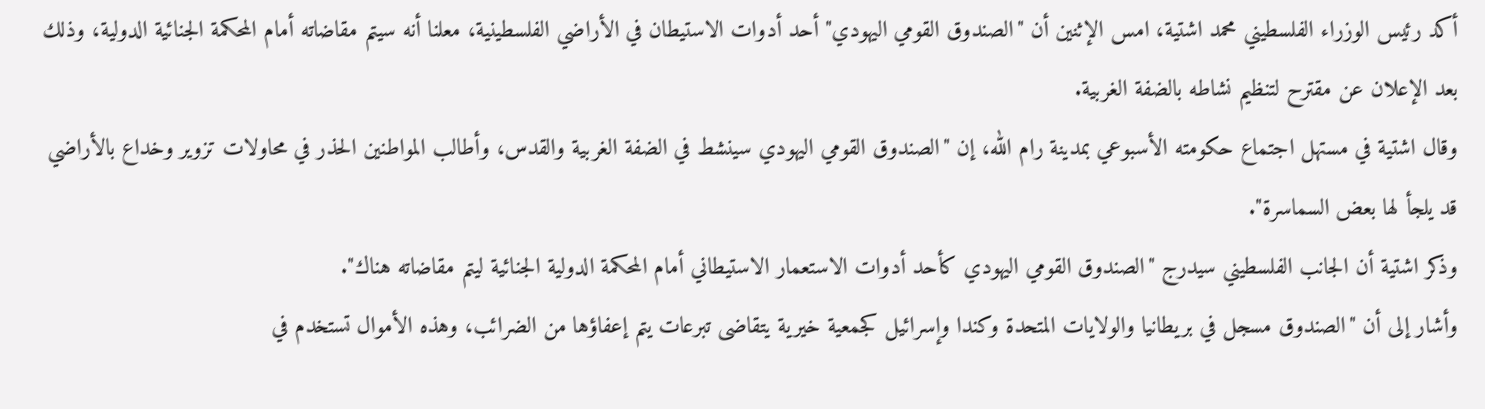أكد رئيس الوزراء الفلسطيني محمد اشتية، امس الإثنين أن "الصندوق القومي اليهودي" أحد أدوات الاستيطان في الأراضي الفلسطينية، معلنا أنه سيتم مقاضاته أمام المحكمة الجنائية الدولية، وذلك بعد الإعلان عن مقترح لتنظيم نشاطه بالضفة الغربية.
وقال اشتية في مستهل اجتماع حكومته الأسبوعي بمدينة رام الله، إن "الصندوق القومي اليهودي سينشط في الضفة الغربية والقدس، وأطالب المواطنين الحذر في محاولات تزوير وخداع بالأراضي قد يلجأ لها بعض السماسرة".
وذكر اشتية أن الجانب الفلسطيني سيدرج "الصندوق القومي اليهودي كأحد أدوات الاستعمار الاستيطاني أمام المحكمة الدولية الجنائية ليتم مقاضاته هناك".
وأشار إلى أن "الصندوق مسجل في بريطانيا والولايات المتحدة وكندا وإسرائيل كجمعية خيرية يتقاضى تبرعات يتم إعفاؤها من الضرائب، وهذه الأموال تستخدم في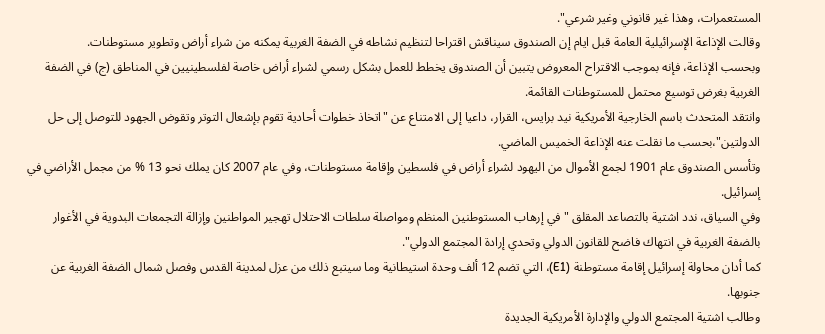المستعمرات، وهذا غير قانوني وغير شرعي".
وقالت الإذاعة الإسرائيلية العامة قبل ايام إن الصندوق سيناقش اقتراحا لتنظيم نشاطه في الضفة الغربية يمكنه من شراء أراض وتطوير مستوطنات.
وبحسب الإذاعة، فإنه بموجب الاقتراح المعروض يتبين أن الصندوق يخطط للعمل بشكل رسمي لشراء أراض خاصة لفلسطينيين في المناطق (ج) في الضفة الغربية بغرض توسيع محتمل للمستوطنات القائمة.
وانتقد المتحدث باسم الخارجية الأمريكية نيد برايس، القرار، داعيا إلى الامتناع عن "اتخاذ خطوات أحادية تقوم بإشعال التوتر وتقوض الجهود للتوصل إلى حل الدولتين"،بحسب ما نقلت عنه الإذاعة الخميس الماضي.
وتأسس الصندوق عام 1901 لجمع الأموال من اليهود لشراء أراض في فلسطين وإقامة مستوطنات، وفي عام 2007 كان يملك نحو 13 % من مجمل الأراضي في إسرائيل.
وفي السياق، ندد اشتية بالتصاعد المقلق "في إرهاب المستوطنين المنظم ومواصلة سلطات الاحتلال تهجير المواطنين وإزالة التجمعات البدوية في الأغوار بالضفة الغربية في انتهاك فاضح للقانون الدولي وتحدي إرادة المجتمع الدولي".
كما أدان محاولة إسرائيل إقامة مستوطنة (E1)، التي تضم 12 ألف وحدة استيطانية وما سيتبع ذلك من عزل لمدينة القدس وفصل شمال الضفة الغربية عن جنوبها.
وطالب اشتية المجتمع الدولي والإدارة الأمريكية الجديدة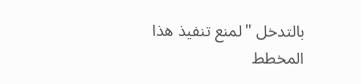بالتدخل "لمنع تنفيذ هذا المخطط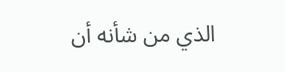الذي من شأنه أن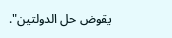يقوض حل الدولتين".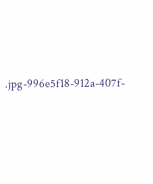.jpg-996e5f18-912a-407f-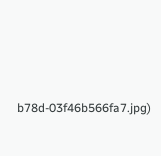b78d-03f46b566fa7.jpg)